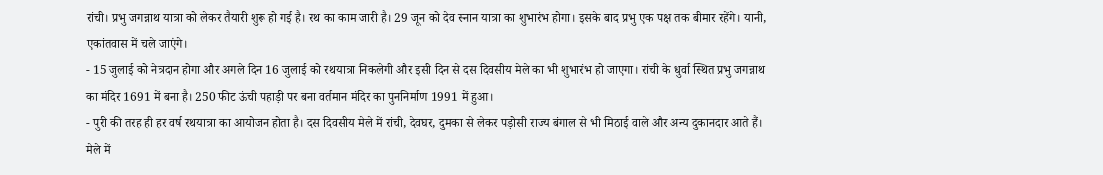रांची। प्रभु जगन्नाथ यात्रा को लेकर तैयारी शुरू हो गई है। रथ का काम जारी है। 29 जून को देव स्नान यात्रा का शुभारंभ होगा। इसके बाद प्रभु एक पक्ष तक बीमार रहेंगे। यानी, एकांतवास में चले जाएंगे।
- 15 जुलाई को नेत्रदान होगा और अगले दिन 16 जुलाई को रथयात्रा निकलेगी और इसी दिन से दस दिवसीय मेले का भी शुभारंभ हो जाएगा। रांची के धुर्वा स्थित प्रभु जगन्नाथ का मंदिर 1691 में बना है। 250 फीट ऊंची पहाड़ी पर बना वर्तमान मंदिर का पुननिर्माण 1991 में हुआ।
- पुरी की तरह ही हर वर्ष रथयात्रा का आयोजन होता है। दस दिवसीय मेले में रांची, देवघर, दुमका से लेकर पड़ोसी राज्य बंगाल से भी मिठाई वाले और अन्य दुकानदार आते हैं। मेले में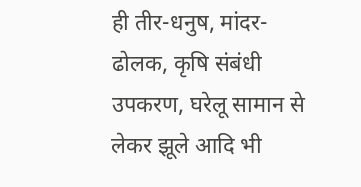ही तीर-धनुष, मांदर-ढोलक, कृषि संबंधी उपकरण, घरेलू सामान से लेकर झूले आदि भी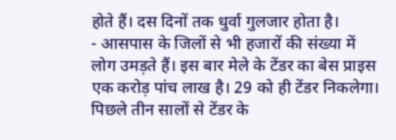होते हैं। दस दिनों तक धुर्वा गुलजार होता है।
- आसपास के जिलों से भी हजारों की संख्या में लोग उमड़ते हैं। इस बार मेले के टेंडर का बेस प्राइस एक करोड़ पांच लाख है। 29 को ही टेंडर निकलेगा। पिछले तीन सालों से टेंडर के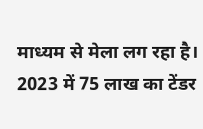माध्यम से मेला लग रहा है। 2023 में 75 लाख का टेंडर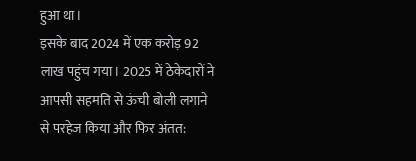हुआ था।
इसके बाद 2024 में एक करोड़ 92 लाख पहुंच गया। 2025 में ठेकेदारों ने आपसी सहमति से ऊंची बोली लगाने से परहेज किया और फिर अंतत: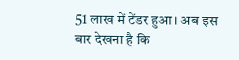51 लाख में टेंडर हुआ। अब इस बार देखना है कि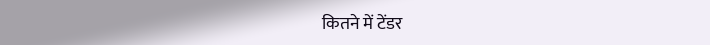कितने में टेंडर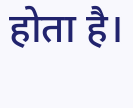होता है।